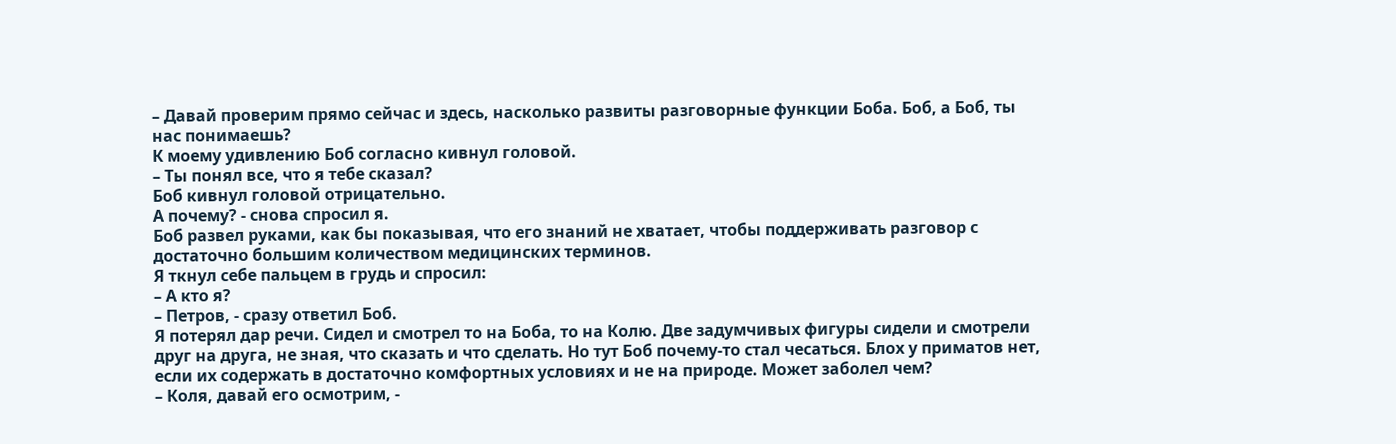– Давай проверим прямо сейчас и здесь, насколько развиты разговорные функции Боба. Боб, а Боб, ты нас понимаешь?
К моему удивлению Боб согласно кивнул головой.
– Ты понял все, что я тебе сказал?
Боб кивнул головой отрицательно.
А почему? - снова спросил я.
Боб развел руками, как бы показывая, что его знаний не хватает, чтобы поддерживать разговор с достаточно большим количеством медицинских терминов.
Я ткнул себе пальцем в грудь и спросил:
– А кто я?
– Петров, - сразу ответил Боб.
Я потерял дар речи. Сидел и смотрел то на Боба, то на Колю. Две задумчивых фигуры сидели и смотрели друг на друга, не зная, что сказать и что сделать. Но тут Боб почему-то стал чесаться. Блох у приматов нет, если их содержать в достаточно комфортных условиях и не на природе. Может заболел чем?
– Коля, давай его осмотрим, -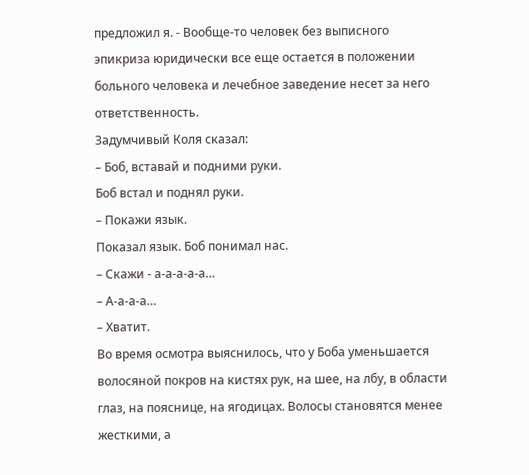предложил я. - Вообще-то человек без выписного эпикриза юридически все еще остается в положении больного человека и лечебное заведение несет за него ответственность.
Задумчивый Коля сказал:
– Боб, вставай и подними руки.
Боб встал и поднял руки.
– Покажи язык.
Показал язык. Боб понимал нас.
– Скажи - а-а-а-а-а…
– А-а-а-а…
– Хватит.
Во время осмотра выяснилось, что у Боба уменьшается волосяной покров на кистях рук, на шее, на лбу, в области глаз, на пояснице, на ягодицах. Волосы становятся менее жесткими, а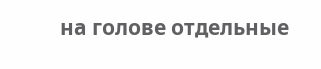на голове отдельные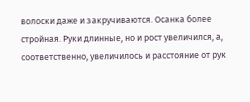волоски даже и закручиваются. Осанка более стройная. Руки длинные, но и рост увеличился, а, соответственно, увеличилось и расстояние от рук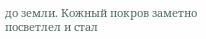до земли. Кожный покров заметно посветлел и стал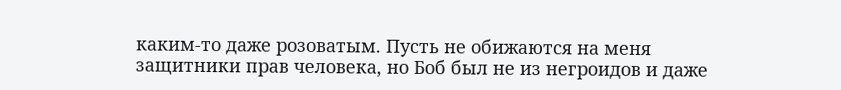каким-то даже розоватым. Пусть не обижаются на меня защитники прав человека, но Боб был не из негроидов и даже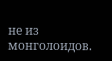не из монголоидов.